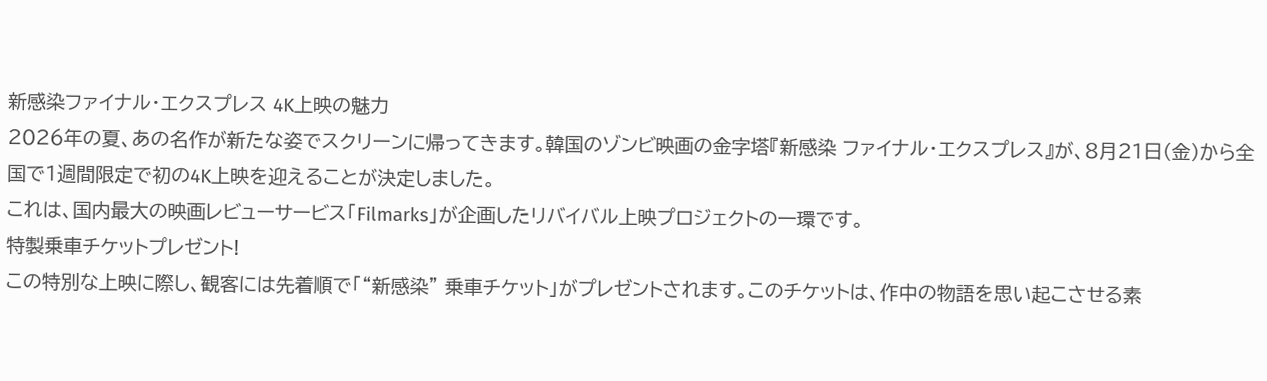新感染ファイナル・エクスプレス 4K上映の魅力
2026年の夏、あの名作が新たな姿でスクリーンに帰ってきます。韓国のゾンビ映画の金字塔『新感染 ファイナル・エクスプレス』が、8月21日(金)から全国で1週間限定で初の4K上映を迎えることが決定しました。
これは、国内最大の映画レビューサービス「Filmarks」が企画したリバイバル上映プロジェクトの一環です。
特製乗車チケットプレゼント!
この特別な上映に際し、観客には先着順で「“新感染” 乗車チケット」がプレゼントされます。このチケットは、作中の物語を思い起こさせる素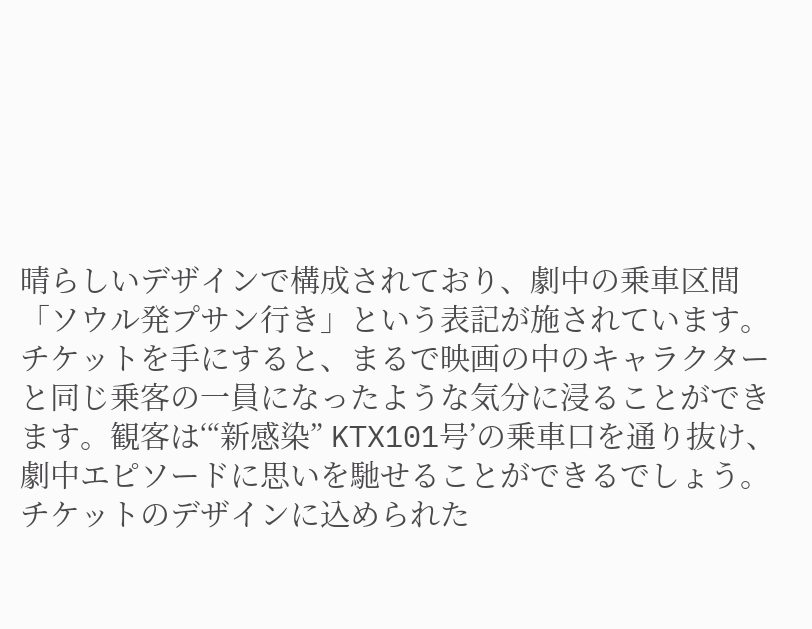晴らしいデザインで構成されており、劇中の乗車区間「ソウル発プサン行き」という表記が施されています。
チケットを手にすると、まるで映画の中のキャラクターと同じ乗客の一員になったような気分に浸ることができます。観客は‘“新感染” KTX101号’の乗車口を通り抜け、劇中エピソードに思いを馳せることができるでしょう。
チケットのデザインに込められた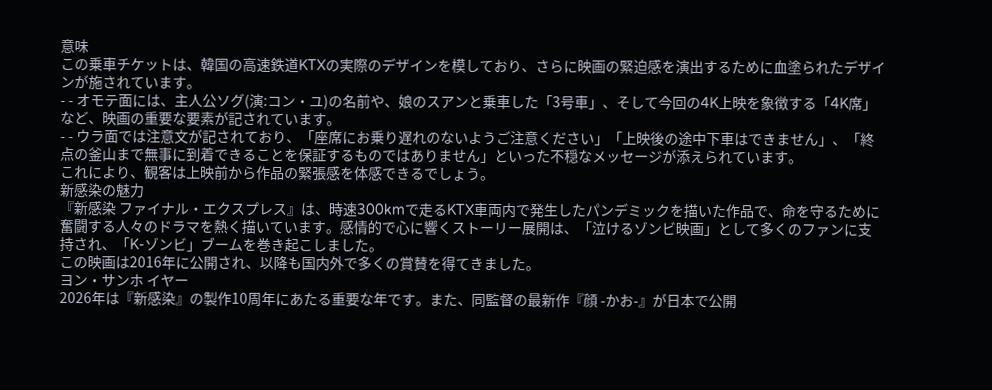意味
この乗車チケットは、韓国の高速鉄道KTXの実際のデザインを模しており、さらに映画の緊迫感を演出するために血塗られたデザインが施されています。
- - オモテ面には、主人公ソグ(演:コン・ユ)の名前や、娘のスアンと乗車した「3号車」、そして今回の4K上映を象徴する「4K席」など、映画の重要な要素が記されています。
- - ウラ面では注意文が記されており、「座席にお乗り遅れのないようご注意ください」「上映後の途中下車はできません」、「終点の釜山まで無事に到着できることを保証するものではありません」といった不穏なメッセージが添えられています。
これにより、観客は上映前から作品の緊張感を体感できるでしょう。
新感染の魅力
『新感染 ファイナル・エクスプレス』は、時速300kmで走るKTX車両内で発生したパンデミックを描いた作品で、命を守るために奮闘する人々のドラマを熱く描いています。感情的で心に響くストーリー展開は、「泣けるゾンビ映画」として多くのファンに支持され、「K-ゾンビ」ブームを巻き起こしました。
この映画は2016年に公開され、以降も国内外で多くの賞賛を得てきました。
ヨン・サンホ イヤー
2026年は『新感染』の製作10周年にあたる重要な年です。また、同監督の最新作『顔 -かお-』が日本で公開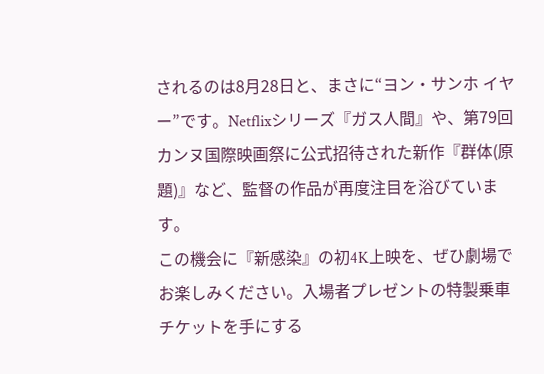されるのは8月28日と、まさに“ヨン・サンホ イヤー”です。Netflixシリーズ『ガス人間』や、第79回カンヌ国際映画祭に公式招待された新作『群体(原題)』など、監督の作品が再度注目を浴びています。
この機会に『新感染』の初4K上映を、ぜひ劇場でお楽しみください。入場者プレゼントの特製乗車チケットを手にする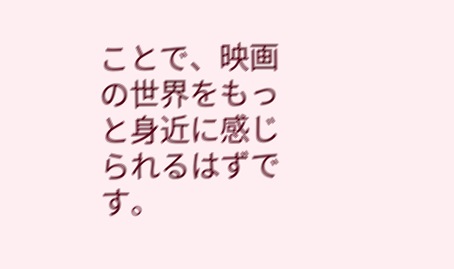ことで、映画の世界をもっと身近に感じられるはずです。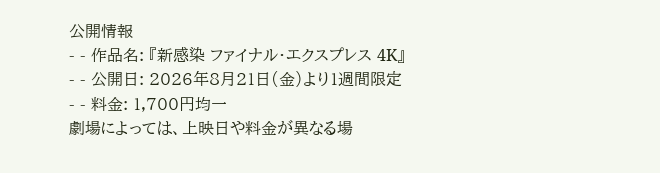公開情報
- - 作品名: 『新感染 ファイナル・エクスプレス 4K』
- - 公開日: 2026年8月21日(金)より1週間限定
- - 料金: 1,700円均一
劇場によっては、上映日や料金が異なる場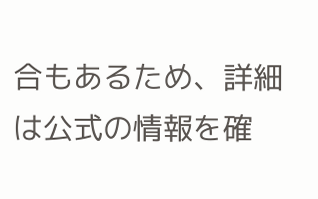合もあるため、詳細は公式の情報を確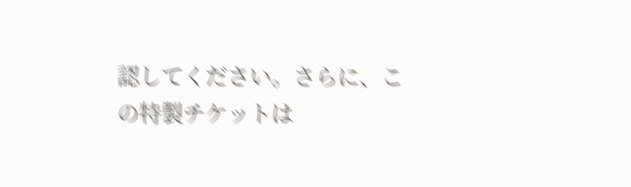認してください。さらに、この特製チケットは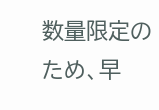数量限定のため、早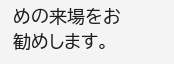めの来場をお勧めします。